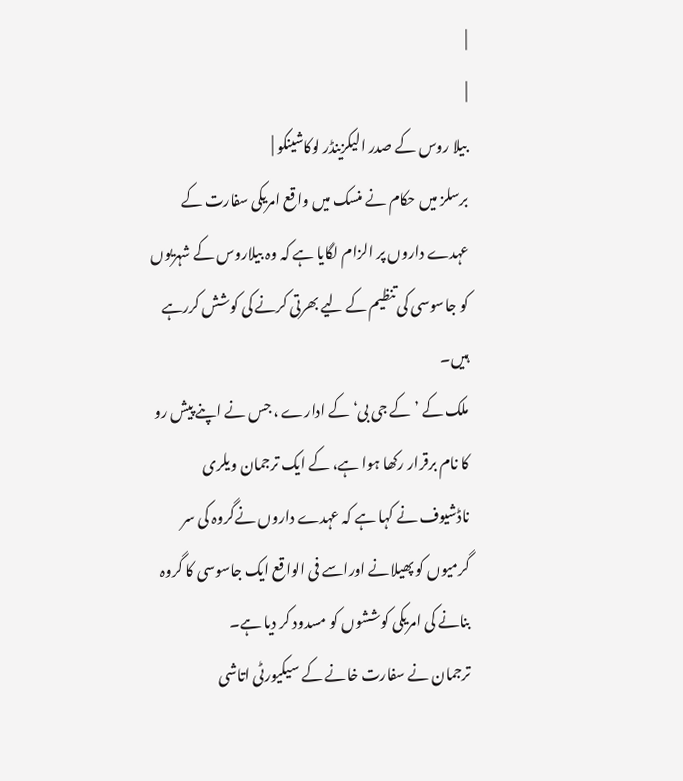|
|
بیلا روس کے صدر الیکزینڈر لوکاشینکو |
برسلز میں حکام نے منسک میں واقع امریکی سفارت کے عہدے داروں پر الزام لگایا ہے کہ وہ بیلاروس کے شہریوں کو جاسوسی کی تنظیم کے لیے بھرتی کرنے کی کوشش کررہے ہیں۔
ملک کے ’کے جی بی‘ کے ادارے ، جس نے اپنے پیش رو کا نام برقرار رکھا ہوا ہے، کے ایک ترجمان ویلری ناڈشیوف نے کہا ہے کہ عہدے داروں نےگروہ کی سر گرمیوں کو پھیلانے اوراسے فی الواقع ایک جاسوسی کا گروہ بنانے کی امریکی کوششوں کو مسدود کر دیا ہے۔
ترجمان نے سفارت خانے کے سیکیورٹی اتاشی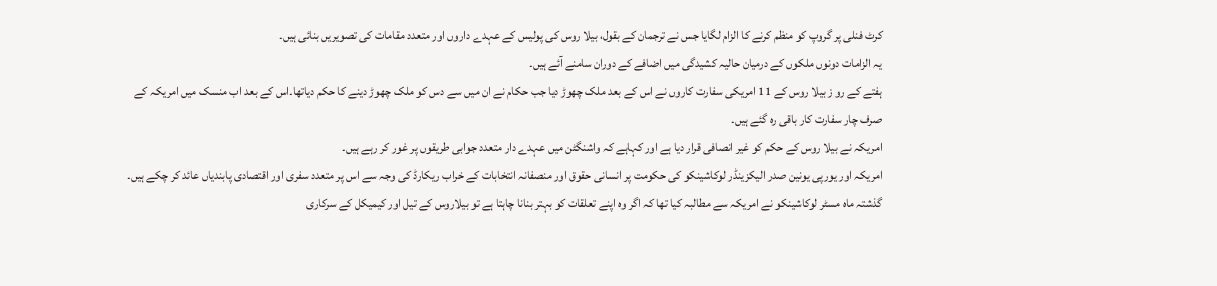کرٹ فنلی پر گروپ کو منظم کرنے کا الزام لگایا جس نے ترجمان کے بقول، بیلا روس کی پولیس کے عہدے داروں اور متعدد مقامات کی تصویریں بنائی ہیں۔
یہ الزامات دونوں ملکوں کے درمیان حالیہ کشیدگی میں اضافے کے دوران سامنے آئے ہیں۔
ہفتے کے رو ز بیلا روس کے 11 امریکی سفارت کاروں نے اس کے بعد ملک چھوڑ دیا جب حکام نے ان میں سے دس کو ملک چھوڑ دینے کا حکم دیاتھا۔اس کے بعد اب منسک میں امریکہ کے صرف چار سفارت کار باقی رہ گئے ہیں۔
امریکہ نے بیلا روس کے حکم کو غیر انصافی قرار دیا ہے اور کہاہے کہ واشنگٹن میں عہدے دار متعدد جوابی طریقوں پر غور کر رہے ہیں۔
امریکہ اور یورپی یونین صدر الیکزینڈر لوکاشینکو کی حکومت پر انسانی حقوق اور منصفانہ انتخابات کے خراب ریکارڈ کی وجہ سے اس پر متعدد سفری اور اقتصادی پابندیاں عائد کر چکے ہیں۔
گذشتہ ماہ مسٹر لوکاشینکو نے امریکہ سے مطالبہ کیا تھا کہ اگر وہ اپنے تعلقات کو بہتر بنانا چاہتا ہے تو بیلاروس کے تیل اور کیمیکل کے سرکاری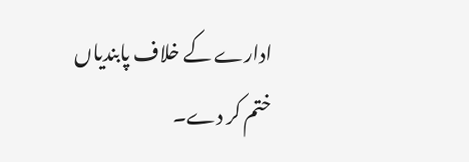ادارے کے خلاف پابندیاں ختم کر دے۔